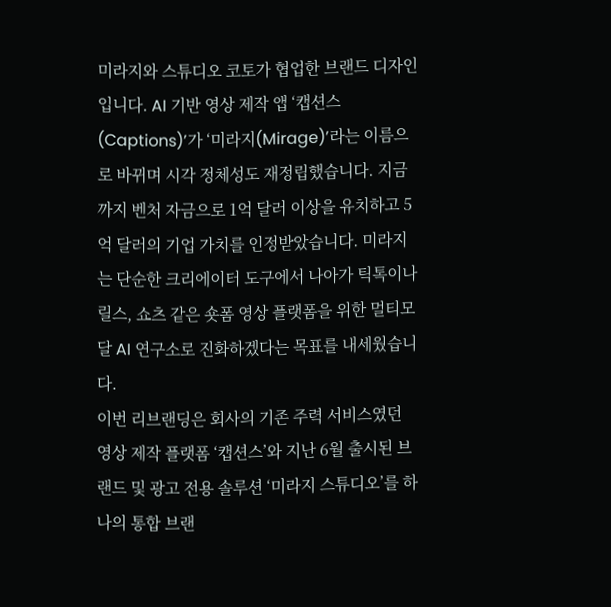미라지와 스튜디오 코토가 협업한 브랜드 디자인입니다. AI 기반 영상 제작 앱 ‘캡션스(Captions)’가 ‘미라지(Mirage)’라는 이름으로 바뀌며 시각 정체성도 재정립했습니다. 지금까지 벤처 자금으로 1억 달러 이상을 유치하고 5억 달러의 기업 가치를 인정받았습니다. 미라지는 단순한 크리에이터 도구에서 나아가 틱톡이나 릴스, 쇼츠 같은 숏폼 영상 플랫폼을 위한 멀티모달 AI 연구소로 진화하겠다는 목표를 내세웠습니다.
이번 리브랜딩은 회사의 기존 주력 서비스였던 영상 제작 플랫폼 ‘캡션스’와 지난 6월 출시된 브랜드 및 광고 전용 솔루션 ‘미라지 스튜디오’를 하나의 통합 브랜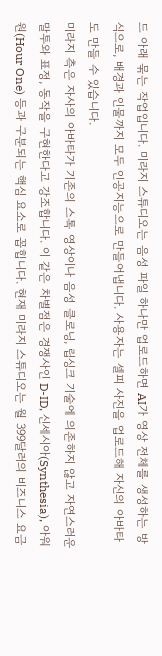드 아래 묶는 작업입니다. 미라지 스튜디오는 음성 파일 하나만 업로드하면 AI가 영상 전체를 생성하는 방식으로, 배경과 인물까지 모두 인공지능으로 만들어냅니다. 사용자는 셀피 사진을 업로드해 자신의 아바타도 만들 수 있습니다.
미라지 측은 자사의 아바타가 기존의 스톡 영상이나 음성 클로닝, 립싱크 기술에 의존하지 않고 자연스러운 말투와 표정, 동작을 구현한다고 강조합니다. 이 같은 차별점은 경쟁사인 D-ID, 신세시아(Synthesia), 아워원(Hour One) 등과 구분되는 핵심 요소로 꼽힙니다. 현재 미라지 스튜디오는 월 399달러의 비즈니스 요금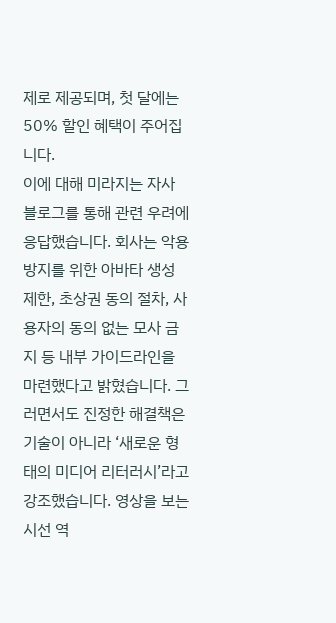제로 제공되며, 첫 달에는 50% 할인 혜택이 주어집니다.
이에 대해 미라지는 자사 블로그를 통해 관련 우려에 응답했습니다. 회사는 악용 방지를 위한 아바타 생성 제한, 초상권 동의 절차, 사용자의 동의 없는 모사 금지 등 내부 가이드라인을 마련했다고 밝혔습니다. 그러면서도 진정한 해결책은 기술이 아니라 ‘새로운 형태의 미디어 리터러시’라고 강조했습니다. 영상을 보는 시선 역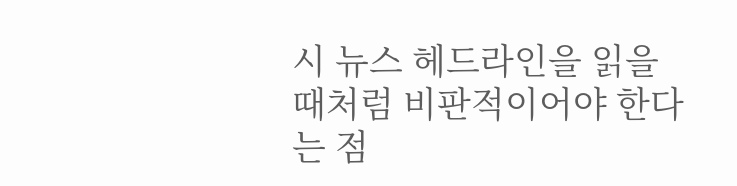시 뉴스 헤드라인을 읽을 때처럼 비판적이어야 한다는 점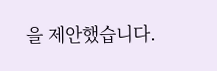을 제안했습니다.